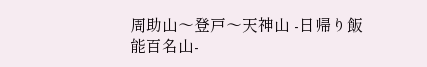周助山〜登戸〜天神山 -日帰り飯能百名山-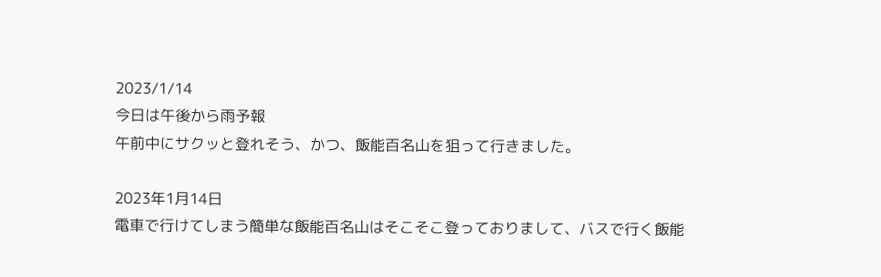2023/1/14
今日は午後から雨予報
午前中にサクッと登れそう、かつ、飯能百名山を狙って行きました。

2023年1月14日
電車で行けてしまう簡単な飯能百名山はそこそこ登っておりまして、バスで行く飯能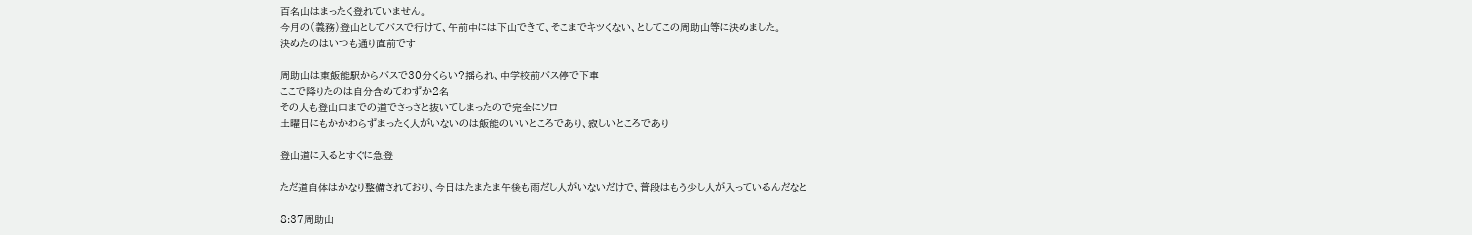百名山はまったく登れていません。
今月の(義務)登山としてバスで行けて、午前中には下山できて、そこまでキツくない、としてこの周助山等に決めました。
決めたのはいつも通り直前です

周助山は東飯能駅からバスで30分くらい?揺られ、中学校前バス停で下車
ここで降りたのは自分含めてわずか2名
その人も登山口までの道でさっさと抜いてしまったので完全にソロ
土曜日にもかかわらずまったく人がいないのは飯能のいいところであり、寂しいところであり

登山道に入るとすぐに急登

ただ道自体はかなり整備されており、今日はたまたま午後も雨だし人がいないだけで、普段はもう少し人が入っているんだなと

8:37周助山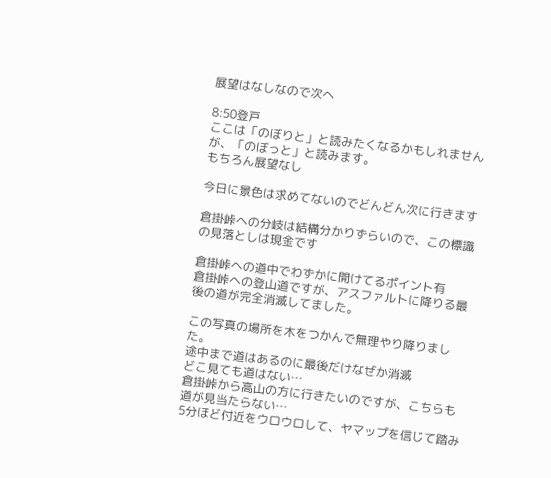展望はなしなので次へ

8:50登戸
ここは「のぼりと」と読みたくなるかもしれませんが、「のぼっと」と読みます。
もちろん展望なし

今日に景色は求めてないのでどんどん次に行きます

倉掛峠への分岐は結構分かりずらいので、この標識の見落としは現金です

倉掛峠への道中でわずかに開けてるポイント有
倉掛峠への登山道ですが、アスファルトに降りる最後の道が完全消滅してました。

この写真の場所を木をつかんで無理やり降りました。
途中まで道はあるのに最後だけなぜか消滅
どこ見ても道はない…
倉掛峠から高山の方に行きたいのですが、こちらも道が見当たらない…
5分ほど付近をウロウロして、ヤマップを信じて踏み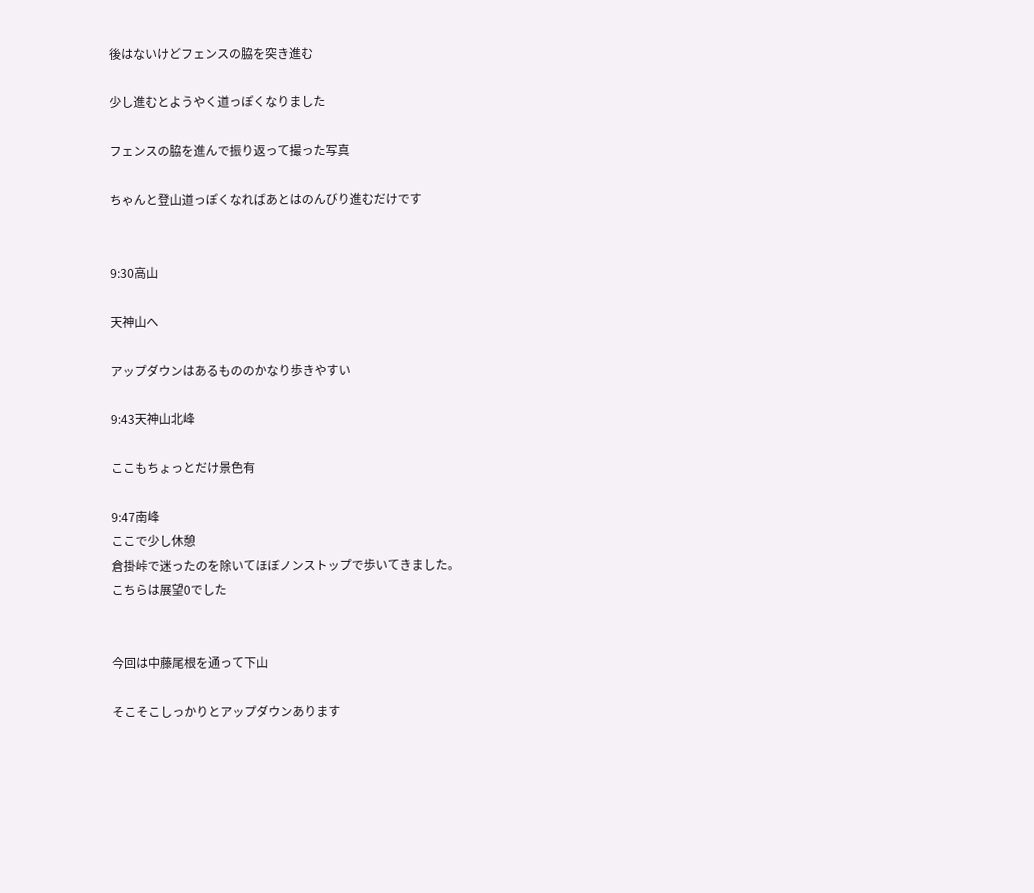後はないけどフェンスの脇を突き進む

少し進むとようやく道っぽくなりました

フェンスの脇を進んで振り返って撮った写真

ちゃんと登山道っぽくなればあとはのんびり進むだけです


9:30高山

天神山へ

アップダウンはあるもののかなり歩きやすい

9:43天神山北峰

ここもちょっとだけ景色有

9:47南峰
ここで少し休憩
倉掛峠で迷ったのを除いてほぼノンストップで歩いてきました。
こちらは展望0でした


今回は中藤尾根を通って下山

そこそこしっかりとアップダウンあります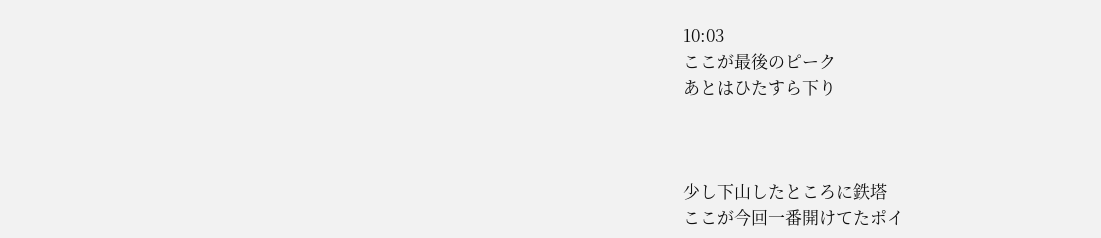10:03
ここが最後のピーク
あとはひたすら下り



少し下山したところに鉄塔
ここが今回一番開けてたポイ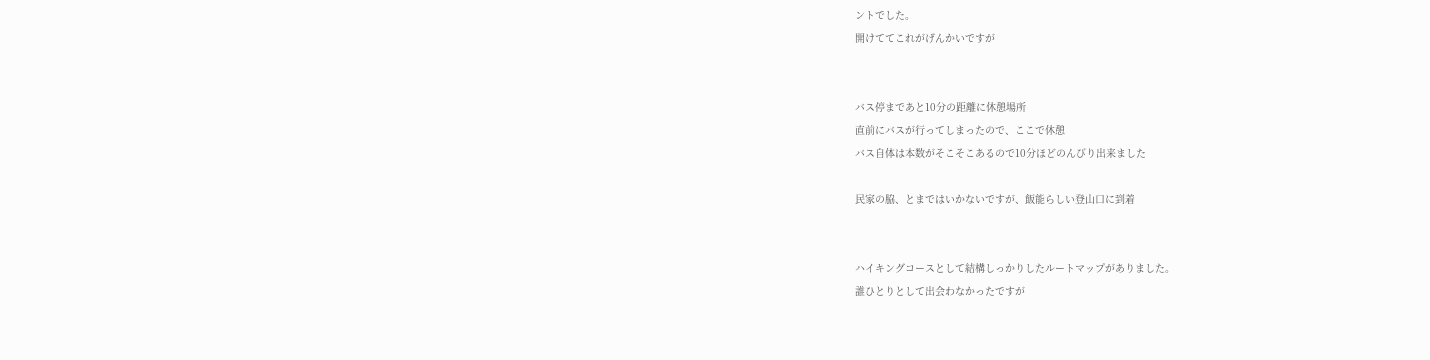ントでした。
開けててこれがげんかいですが


バス停まであと10分の距離に休憩場所
直前にバスが行ってしまったので、ここで休憩
バス自体は本数がそこそこあるので10分ほどのんびり出来ました

民家の脇、とまではいかないですが、飯能らしい登山口に到着


ハイキングコースとして結構しっかりしたルートマップがありました。
誰ひとりとして出会わなかったですが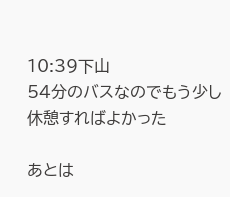10:39下山
54分のバスなのでもう少し休憩すればよかった

あとは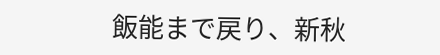飯能まで戻り、新秋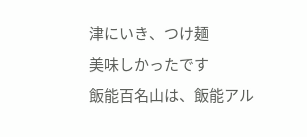津にいき、つけ麺
美味しかったです
飯能百名山は、飯能アル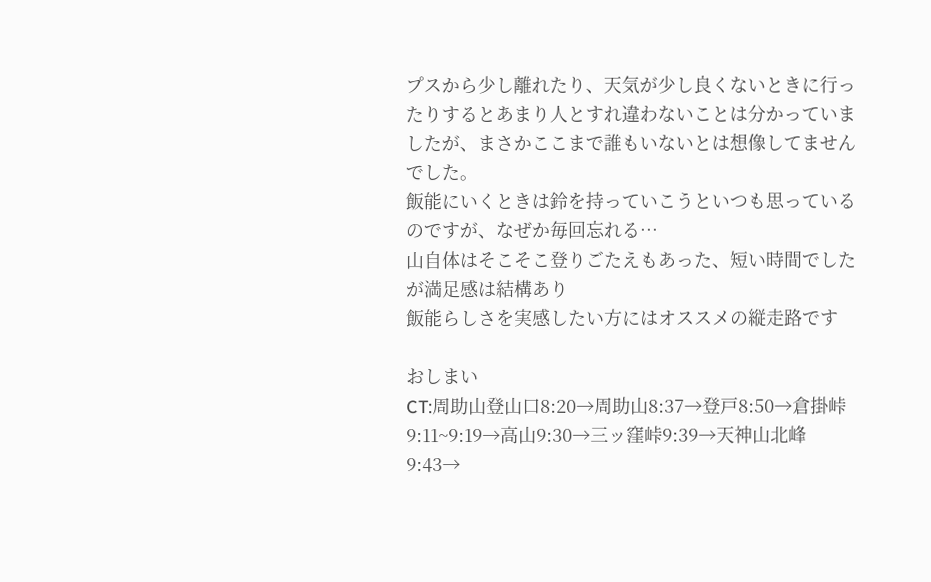プスから少し離れたり、天気が少し良くないときに行ったりするとあまり人とすれ違わないことは分かっていましたが、まさかここまで誰もいないとは想像してませんでした。
飯能にいくときは鈴を持っていこうといつも思っているのですが、なぜか毎回忘れる…
山自体はそこそこ登りごたえもあった、短い時間でしたが満足感は結構あり
飯能らしさを実感したい方にはオススメの縦走路です

おしまい
CT:周助山登山口8:20→周助山8:37→登戸8:50→倉掛峠9:11~9:19→高山9:30→三ッ窪峠9:39→天神山北峰9:43→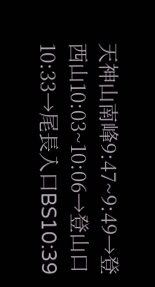天神山南峰9:47~9:49→登西山10:03~10:06→登山口10:33→尾長入口BS10:39